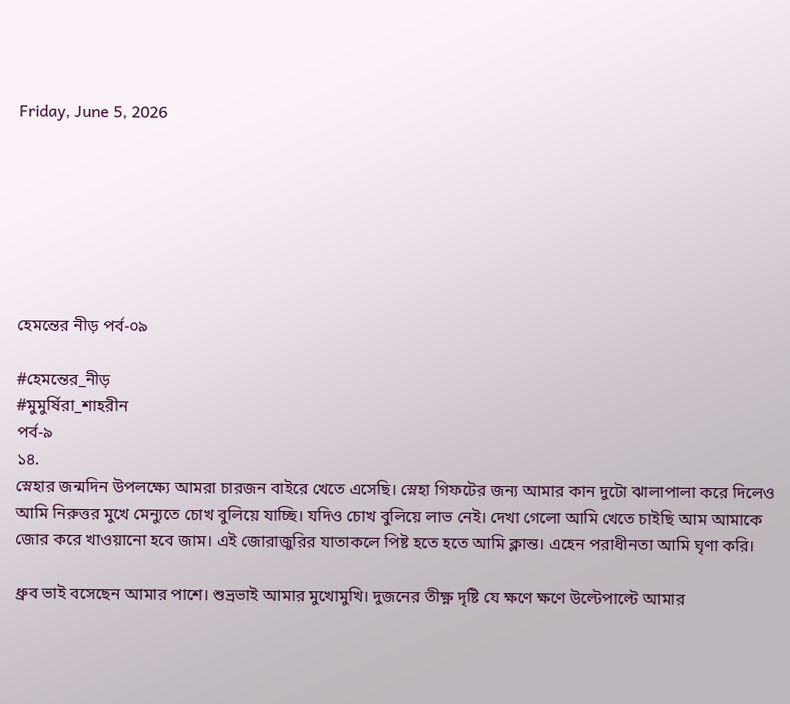Friday, June 5, 2026







হেমন্তের নীড় পর্ব-০৯

#হেমন্তের_নীড়
#মুমুর্ষিরা_শাহরীন
পর্ব-৯
১৪.
স্নেহার জন্মদিন উপলক্ষ্যে আমরা চারজন বাইরে খেতে এসেছি। স্নেহা গিফটের জন্য আমার কান দুটো ঝালাপালা করে দিলেও আমি নিরুত্তর মুখে মেন্যুতে চোখ বুলিয়ে যাচ্ছি। যদিও চোখ বুলিয়ে লাভ নেই। দেখা গেলো আমি খেতে চাইছি আম আমাকে জোর করে খাওয়ানো হবে জাম। এই জোরাজুরির যাতাকলে পিষ্ট হতে হতে আমি ক্লান্ত। এহেন পরাধীনতা আমি ঘৃণা করি।

ধ্রুব ভাই বসেছেন আমার পাশে। শুভ্রভাই আমার মুখোমুখি। দুজনের তীক্ষ্ণ দৃষ্টি যে ক্ষণে ক্ষণে উল্টেপাল্টে আমার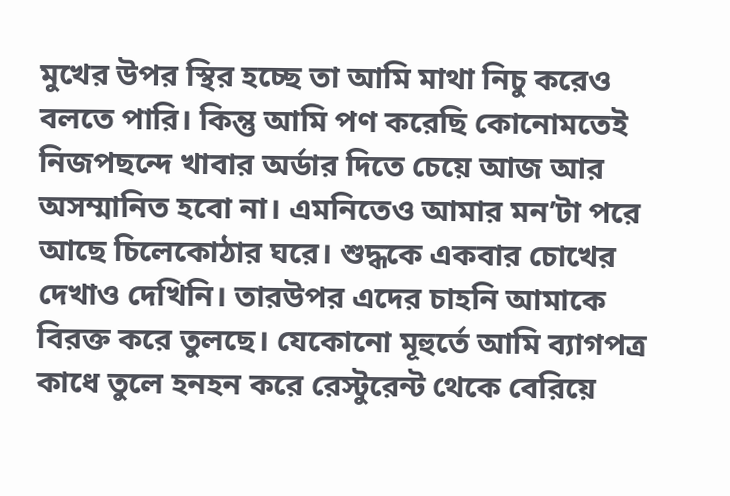মুখের উপর স্থির হচ্ছে তা আমি মাথা নিচু করেও বলতে পারি। কিন্তু আমি পণ করেছি কোনোমতেই নিজপছন্দে খাবার অর্ডার দিতে চেয়ে আজ আর অসম্মানিত হবো না। এমনিতেও আমার মন’টা পরে আছে চিলেকোঠার ঘরে। শুদ্ধকে একবার চোখের দেখাও দেখিনি। তারউপর এদের চাহনি আমাকে বিরক্ত করে তুলছে। যেকোনো মূহুর্তে আমি ব্যাগপত্র কাধে তুলে হনহন করে রেস্টুরেন্ট থেকে বেরিয়ে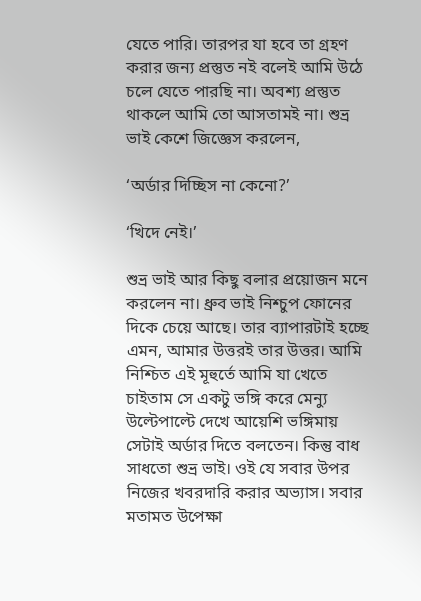যেতে পারি। তারপর যা হবে তা গ্রহণ করার জন্য প্রস্তুত নই বলেই আমি উঠে চলে যেতে পারছি না। অবশ্য প্রস্তুত থাকলে আমি তো আসতামই না। শুভ্র ভাই কেশে জিজ্ঞেস করলেন,

‘অর্ডার দিচ্ছিস না কেনো?’

‘খিদে নেই।’

শুভ্র ভাই আর কিছু বলার প্রয়োজন মনে করলেন না। ধ্রুব ভাই নিশ্চুপ ফোনের দিকে চেয়ে আছে। তার ব্যাপারটাই হচ্ছে এমন, আমার উত্তরই তার উত্তর। আমি নিশ্চিত এই মূহুর্তে আমি যা খেতে চাইতাম সে একটু ভঙ্গি করে মেন্যু উল্টেপাল্টে দেখে আয়েশি ভঙ্গিমায় সেটাই অর্ডার দিতে বলতেন। কিন্তু বাধ সাধতো শুভ্র ভাই। ওই যে সবার উপর নিজের খবরদারি করার অভ্যাস। সবার মতামত উপেক্ষা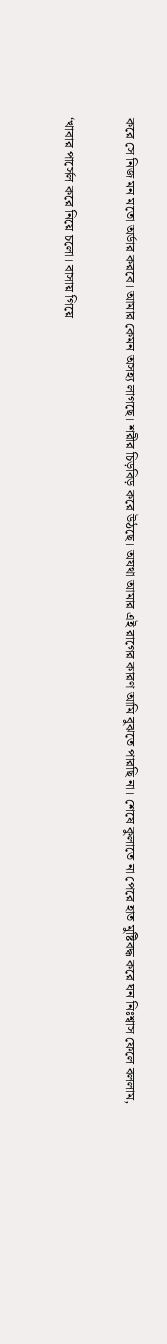করে সে নিজ মন মতো অর্ডার করবে। আমার কেমন অসহ্য লাগছে। শরীর চিড়বিড় করে উঠছে। অযথা আমার এই রাগের কারণ আমি বুঝতে পারছি না। শেষে কুলাতে না পেরে হাত মুষ্টিবদ্ধ করে ঘন নিঃশ্বাস ফেলে বললাম,

‘খাবার পার্সেল করে নিয়ে চলো। বাসায় গিয়ে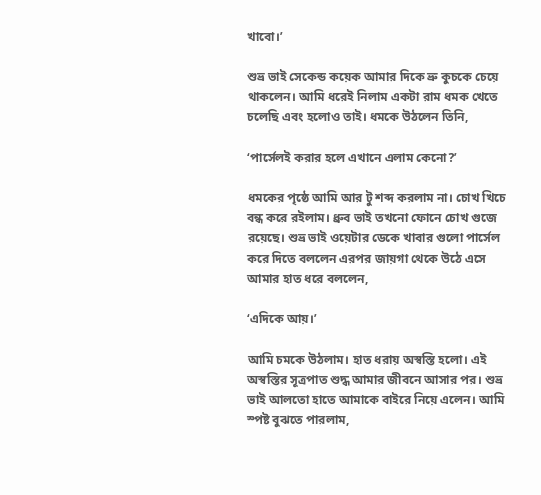খাবো।’

শুভ্র ভাই সেকেন্ড কয়েক আমার দিকে ভ্রু কুচকে চেয়ে থাকলেন। আমি ধরেই নিলাম একটা রাম ধমক খেতে চলেছি এবং হলোও তাই। ধমকে উঠলেন তিনি,

‘পার্সেলই করার হলে এখানে এলাম কেনো?’

ধমকের পৃষ্ঠে আমি আর টু শব্দ করলাম না। চোখ খিচে বন্ধ করে রইলাম। ধ্রুব ভাই তখনো ফোনে চোখ গুজে রয়েছে। শুভ্র ভাই ওয়েটার ডেকে খাবার গুলো পার্সেল করে দিতে বললেন এরপর জায়গা থেকে উঠে এসে আমার হাত ধরে বললেন,

‘এদিকে আয়।’

আমি চমকে উঠলাম। হাত ধরায় অস্বস্তি হলো। এই অস্বস্তির সূত্রপাত শুদ্ধ আমার জীবনে আসার পর। শুভ্র ভাই আলতো হাতে আমাকে বাইরে নিয়ে এলেন। আমি স্পষ্ট বুঝতে পারলাম,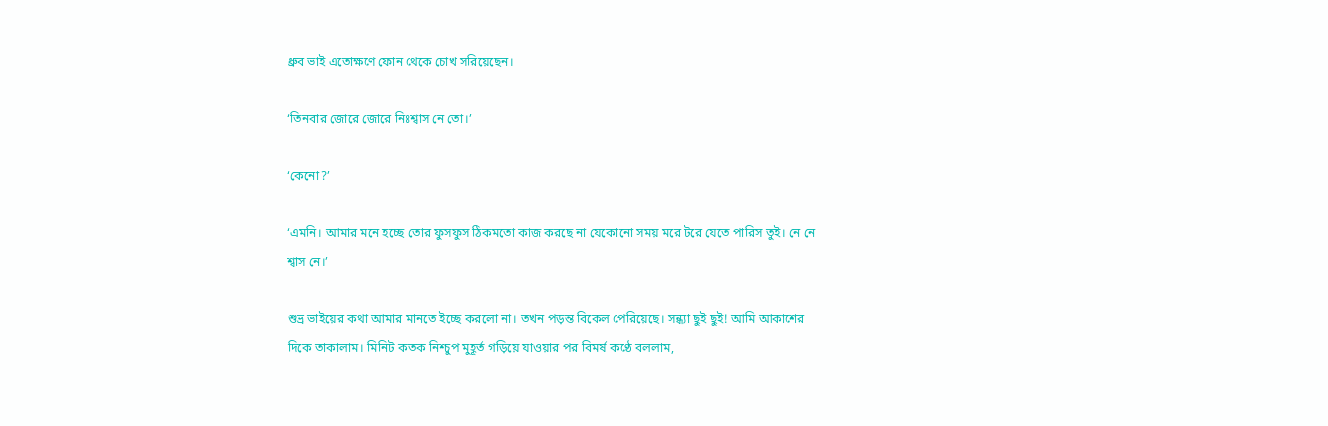ধ্রুব ভাই এতোক্ষণে ফোন থেকে চোখ সরিয়েছেন।

‘তিনবার জোরে জোরে নিঃশ্বাস নে তো।’

‘কেনো?’

‘এমনি। আমার মনে হচ্ছে তোর ফুসফুস ঠিকমতো কাজ করছে না যেকোনো সময় মরে টরে যেতে পারিস তুই। নে নে শ্বাস নে।’

শুভ্র ভাইয়ের কথা আমার মানতে ইচ্ছে করলো না। তখন পড়ন্ত বিকেল পেরিয়েছে। সন্ধ্যা ছুই ছুই! আমি আকাশের দিকে তাকালাম। মিনিট কতক নিশ্চুপ মুহূর্ত গড়িয়ে যাওয়ার পর বিমর্ষ কণ্ঠে বললাম,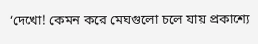‘দেখো! কেমন করে মেঘগুলো চলে যায় প্রকাশ্যে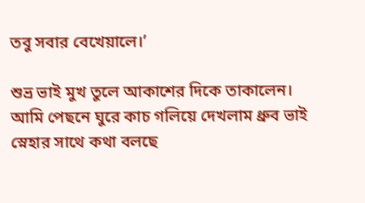তবু সবার বেখেয়ালে।’

শুভ্র ভাই মুখ তুলে আকাশের দিকে তাকালেন। আমি পেছনে ঘুরে কাচ গলিয়ে দেখলাম ধ্রুব ভাই স্নেহার সাথে কথা বলছে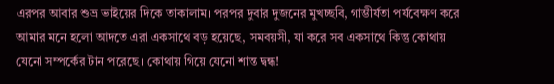এরপর আবার শুভ্র ভাইয়ের দিকে তাকালাম। পরপর দুবার দুজনের মুখচ্ছবি, গাম্ভীর্যতা পর্যবেক্ষণ করে আমার মনে হলো আদতে এরা একসাথে বড় হয়েছে, সমবয়সী, যা করে সব একসাথে কিন্তু কোথায় যেনো সম্পর্কের টান পরেছে। কোথায় গিয়ে যেনো শান্ত দ্বন্ধ!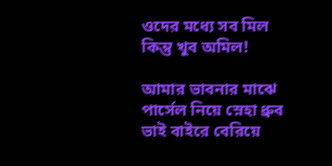ওদের মধ্যে সব মিল কিন্তু খুব অমিল!

আমার ভাবনার মাঝে পার্সেল নিয়ে স্নেহা ধ্রুব ভাই বাইরে বেরিয়ে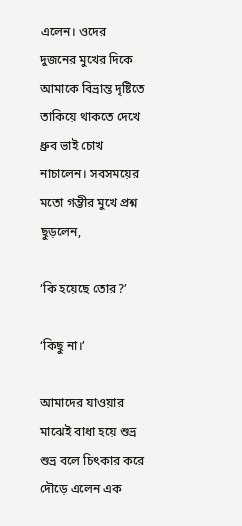এলেন। ওদের দুজনের মুখের দিকে আমাকে বিভ্রান্ত দৃষ্টিতে তাকিয়ে থাকতে দেখে ধ্রুব ভাই চোখ নাচালেন। সবসময়ের মতো গম্ভীর মুখে প্রশ্ন ছুড়লেন,

‘কি হয়েছে তোর?’

‘কিছু না।’

আমাদের যাওয়ার মাঝেই বাধা হয়ে শুভ্র শুভ্র বলে চিৎকার করে দৌড়ে এলেন এক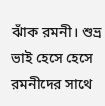ঝাঁক রমনী। শুভ্র ভাই হেসে হেসে রমনীদের সাথে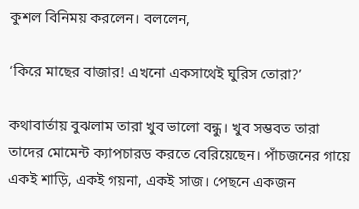কুশল বিনিময় করলেন। বললেন,

‘কিরে মাছের বাজার! এখনো একসাথেই ঘুরিস তোরা?’

কথাবার্তায় বুঝলাম তারা খুব ভালো বন্ধু। খুব সম্ভবত তারা তাদের মোমেন্ট ক্যাপচারড করতে বেরিয়েছেন। পাঁচজনের গায়ে একই শাড়ি, একই গয়না, একই সাজ। পেছনে একজন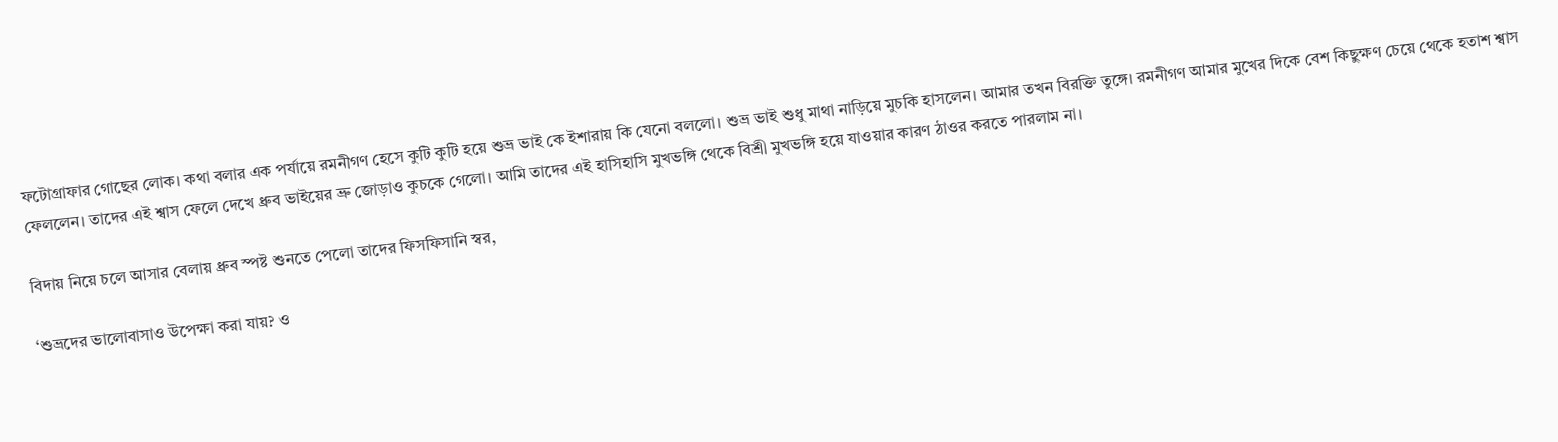ফটোগ্রাফার গোছের লোক। কথা বলার এক পর্যায়ে রমনীগণ হেসে কুটি কুটি হয়ে শুভ্র ভাই কে ইশারায় কি যেনো বললো। শুভ্র ভাই শুধু মাথা নাড়িয়ে মুচকি হাসলেন। আমার তখন বিরক্তি তুঙ্গে। রমনীগণ আমার মুখের দিকে বেশ কিছুক্ষণ চেয়ে থেকে হতাশ শ্বাস ফেললেন। তাদের এই শ্বাস ফেলে দেখে ধ্রুব ভাইয়ের ভ্রু জোড়াও কুচকে গেলো। আমি তাদের এই হাসিহাসি মুখভঙ্গি থেকে বিশ্রী মুখভঙ্গি হয়ে যাওয়ার কারণ ঠাওর করতে পারলাম না।

বিদায় নিয়ে চলে আসার বেলায় ধ্রুব স্পষ্ট শুনতে পেলো তাদের ফিসফিসানি স্বর,

‘শুভ্রদের ভালোবাসাও উপেক্ষা করা যায়? ও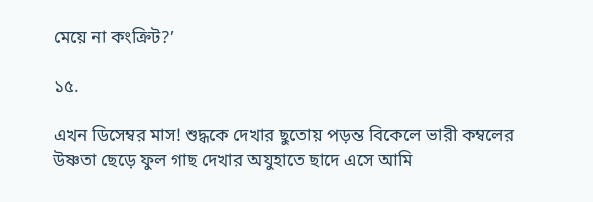মেয়ে না কংক্রিট?’

১৫.

এখন ডিসেম্বর মাস! শুদ্ধকে দেখার ছুতোয় পড়ন্ত বিকেলে ভারী কম্বলের উষ্ণতা ছেড়ে ফুল গাছ দেখার অযুহাতে ছাদে এসে আমি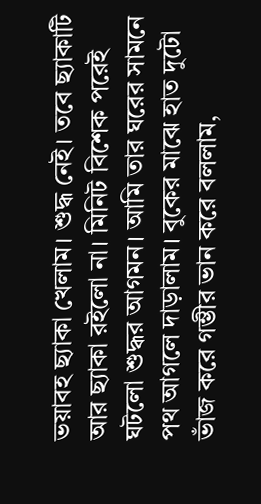ভয়াবহ ছ্যাকা খেলাম। শুদ্ধ নেই। তবে ছ্যাকাটি আর ছ্যাকা রইলো না। মিনিট বিশেক পরেই ঘটলো শুদ্ধর আগমন। আমি তার ঘরের সামনে পথ আগলে দাড়ালাম। বুকের মাঝে হাত দুটো ভাঁজ করে গম্ভীর ভান করে বললাম,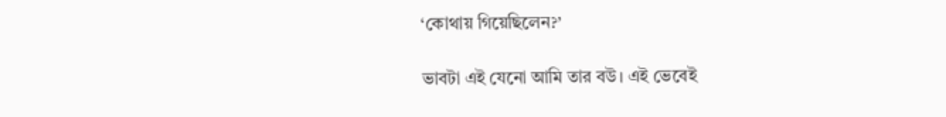‘কোথায় গিয়েছিলেন?’

ভাবটা এই যেনো আমি তার বউ। এই ভেবেই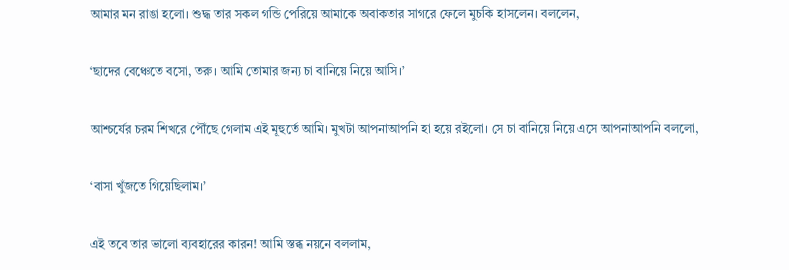আমার মন রাঙা হলো। শুদ্ধ তার সকল গন্ডি পেরিয়ে আমাকে অবাকতার সাগরে ফেলে মুচকি হাসলেন। বললেন,

‘ছাদের বেঞ্চেতে বসো, তরু। আমি তোমার জন্য চা বানিয়ে নিয়ে আসি।’

আশ্চর্যের চরম শিখরে পৌঁছে গেলাম এই মূহুর্তে আমি। মুখটা আপনাআপনি হা হয়ে রইলো। সে চা বানিয়ে নিয়ে এসে আপনাআপনি বললো,

‘বাসা খুঁজতে গিয়েছিলাম।’

এই তবে তার ভালো ব্যবহারের কারন! আমি স্তব্ধ নয়নে বললাম,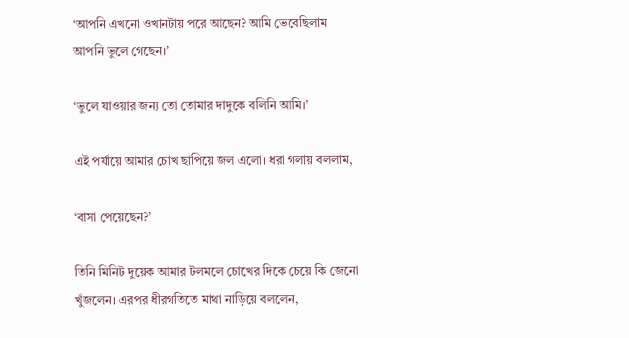‘আপনি এখনো ওখানটায় পরে আছেন? আমি ভেবেছিলাম আপনি ভুলে গেছেন।’

‘ভুলে যাওয়ার জন্য তো তোমার দাদুকে বলিনি আমি।’

এই পর্যায়ে আমার চোখ ছাপিয়ে জল এলো। ধরা গলায় বললাম,

‘বাসা পেয়েছেন?’

তিনি মিনিট দুয়েক আমার টলমলে চোখের দিকে চেয়ে কি জেনো খুঁজলেন। এরপর ধীরগতিতে মাথা নাড়িয়ে বললেন,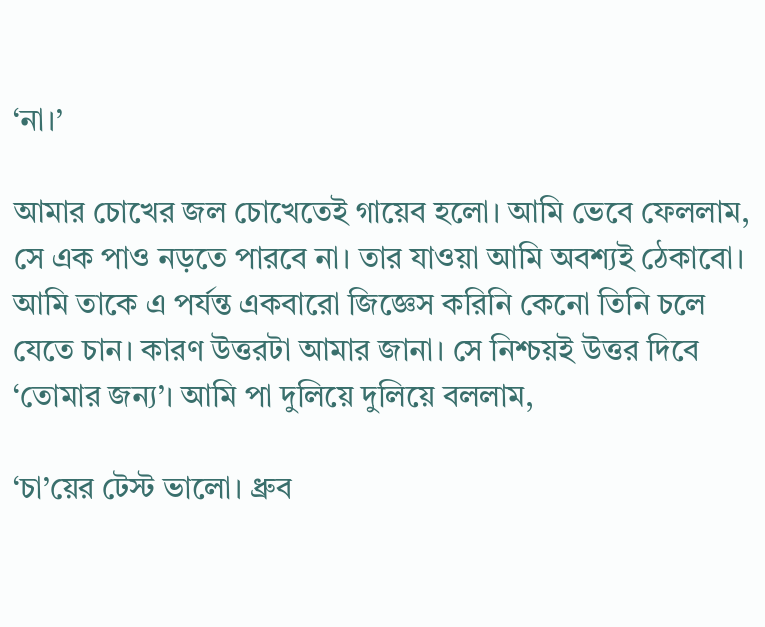‘না।’

আমার চোখের জল চোখেতেই গায়েব হলো। আমি ভেবে ফেললাম, সে এক পাও নড়তে পারবে না। তার যাওয়া আমি অবশ্যই ঠেকাবো। আমি তাকে এ পর্যন্ত একবারো জিজ্ঞেস করিনি কেনো তিনি চলে যেতে চান। কারণ উত্তরটা আমার জানা। সে নিশ্চয়ই উত্তর দিবে ‘তোমার জন্য’। আমি পা দুলিয়ে দুলিয়ে বললাম,

‘চা’য়ের টেস্ট ভালো। ধ্রুব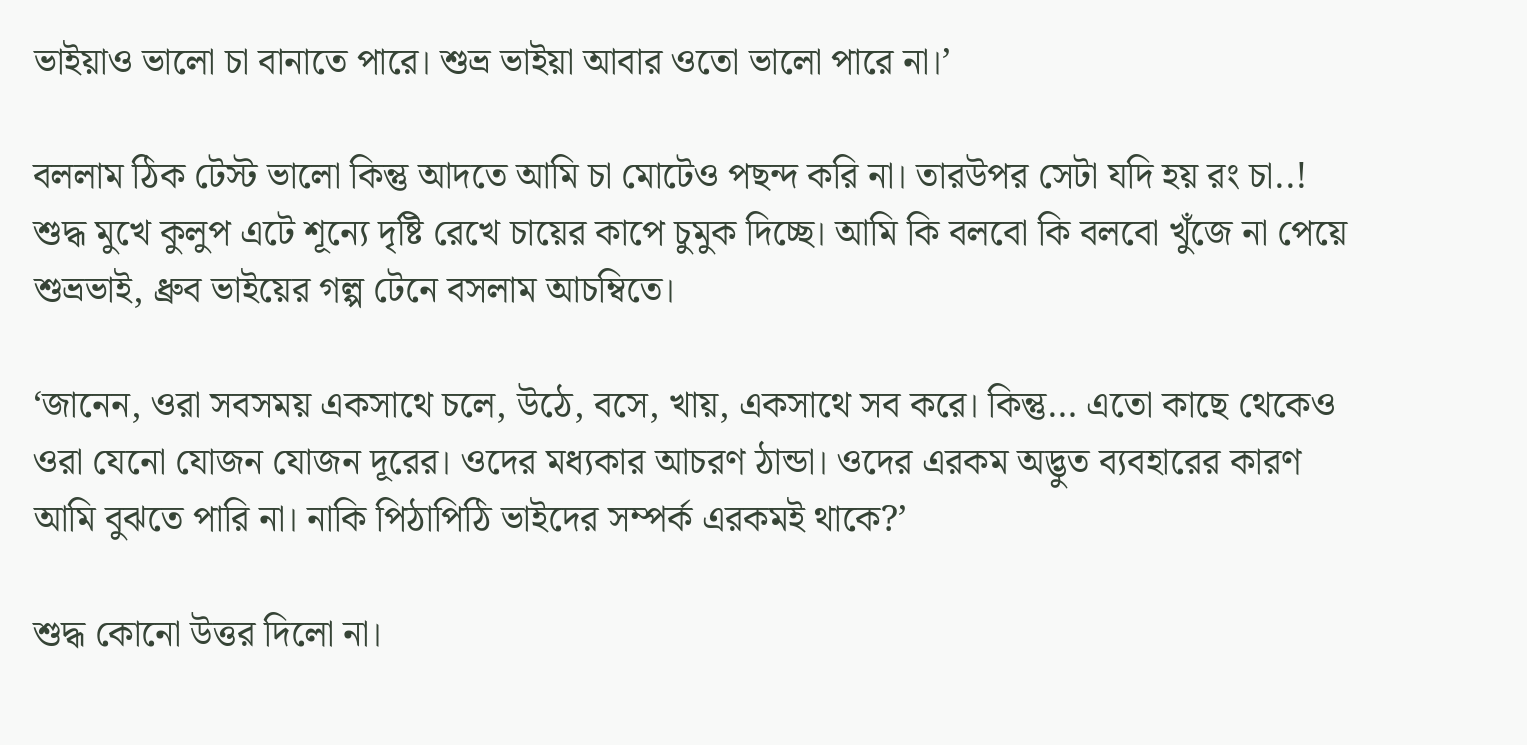ভাইয়াও ভালো চা বানাতে পারে। শুভ্র ভাইয়া আবার ওতো ভালো পারে না।’

বললাম ঠিক টেস্ট ভালো কিন্তু আদতে আমি চা মোটেও পছন্দ করি না। তারউপর সেটা যদি হয় রং চা..! শুদ্ধ মুখে কুলুপ এটে শূন্যে দৃষ্টি রেখে চায়ের কাপে চুমুক দিচ্ছে। আমি কি বলবো কি বলবো খুঁজে না পেয়ে শুভ্রভাই, ধ্রুব ভাইয়ের গল্প টেনে বসলাম আচম্বিতে।

‘জানেন, ওরা সবসময় একসাথে চলে, উঠে, বসে, খায়, একসাথে সব করে। কিন্তু… এতো কাছে থেকেও ওরা যেনো যোজন যোজন দূরের। ওদের মধ্যকার আচরণ ঠান্ডা। ওদের এরকম অদ্ভুত ব্যবহারের কারণ আমি বুঝতে পারি না। নাকি পিঠাপিঠি ভাইদের সম্পর্ক এরকমই থাকে?’

শুদ্ধ কোনো উত্তর দিলো না।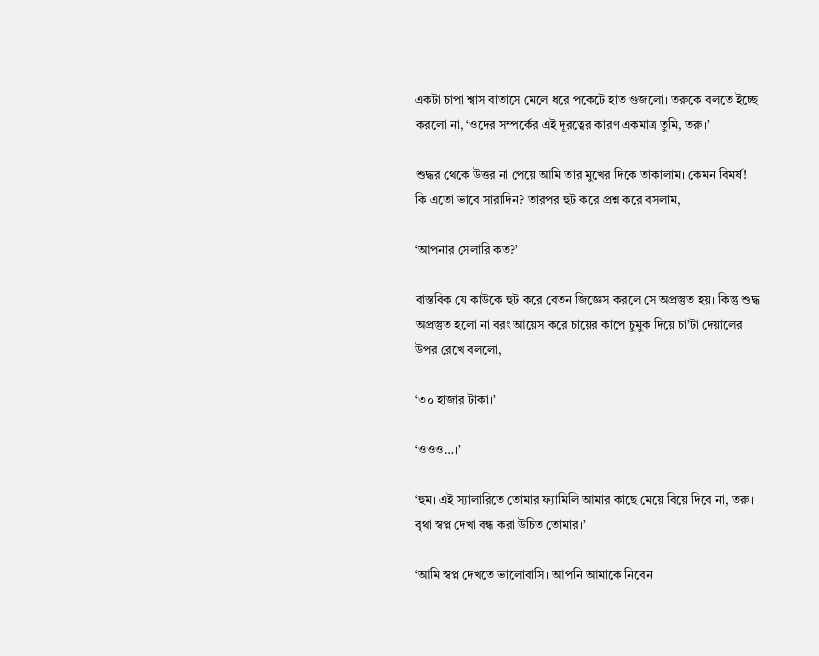একটা চাপা শ্বাস বাতাসে মেলে ধরে পকেটে হাত গুজলো। তরুকে বলতে ইচ্ছে করলো না, ‘ওদের সম্পর্কের এই দূরত্বের কারণ একমাত্র তুমি, তরু।’

শুদ্ধর থেকে উত্তর না পেয়ে আমি তার মুখের দিকে তাকালাম। কেমন বিমর্ষ! কি এতো ভাবে সারাদিন? তারপর হুট করে প্রশ্ন করে বসলাম,

‘আপনার সেলারি কত?’

বাস্তবিক যে কাউকে হুট করে বেতন জিজ্ঞেস করলে সে অপ্রস্তুত হয়। কিন্তু শুদ্ধ অপ্রস্তুত হলো না বরং আয়েস করে চায়ের কাপে চুমুক দিয়ে চা’টা দেয়ালের উপর রেখে বললো,

‘৩০ হাজার টাকা।’

‘ওওও…।’

‘হুম। এই স্যালারিতে তোমার ফ্যামিলি আমার কাছে মেয়ে বিয়ে দিবে না, তরু। বৃথা স্বপ্ন দেখা বন্ধ করা উচিত তোমার।’

‘আমি স্বপ্ন দেখতে ভালোবাসি। আপনি আমাকে নিবেন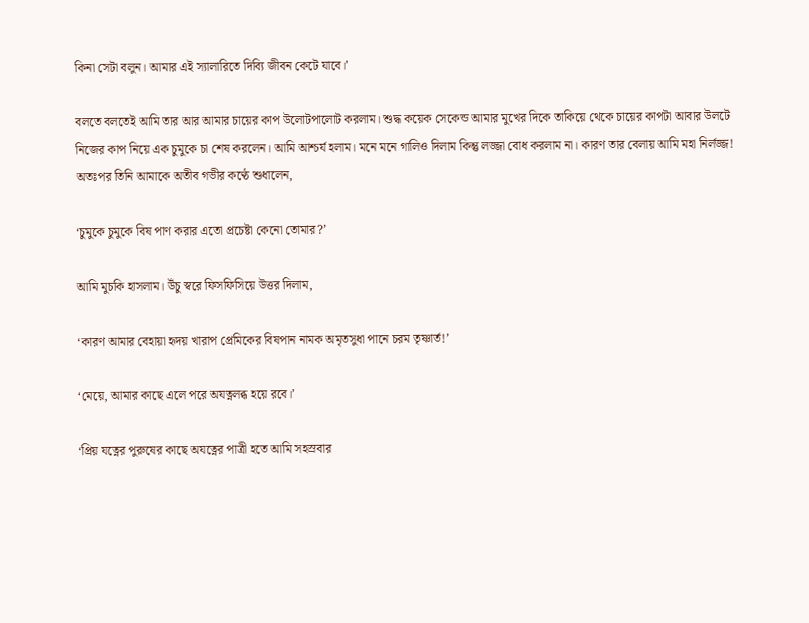কিনা সেটা বলুন। আমার এই স্যালারিতে দিব্যি জীবন কেটে যাবে।’

বলতে বলতেই আমি তার আর আমার চায়ের কাপ উলোটপালোট করলাম। শুদ্ধ কয়েক সেকেন্ড আমার মুখের দিকে তাকিয়ে থেকে চায়ের কাপটা আবার উলটে নিজের কাপ নিয়ে এক চুমুকে চা শেষ করলেন। আমি আশ্চর্য হলাম। মনে মনে গালিও দিলাম কিন্তু লজ্জা বোধ করলাম না। কারণ তার বেলায় আমি মহা নির্লজ্জ! অতঃপর তিনি আমাকে অতীব গভীর কণ্ঠে শুধালেন,

‘চুমুকে চুমুকে বিষ পাণ করার এতো প্রচেষ্টা কেনো তোমার?’

আমি মুচকি হাসলাম। উঁচু স্বরে ফিসফিসিয়ে উত্তর দিলাম,

‘কারণ আমার বেহায়া হৃদয় খারাপ প্রেমিকের বিষপান নামক অমৃতসুধা পানে চরম তৃষ্ণার্ত!’

‘মেয়ে, আমার কাছে এলে পরে অযত্নলব্ধ হয়ে রবে।’

‘প্রিয় যত্নের পুরুষের কাছে অযত্নের পাত্রী হতে আমি সহস্রবার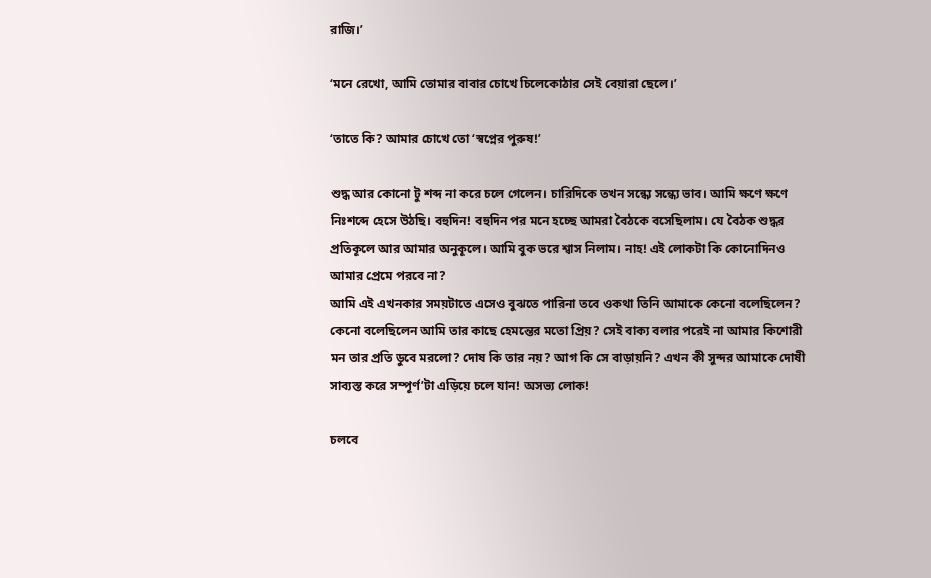রাজি।’

‘মনে রেখো, আমি তোমার বাবার চোখে চিলেকোঠার সেই বেয়ারা ছেলে।’

‘তাতে কি? আমার চোখে তো ‘স্বপ্নের পুরুষ!’

শুদ্ধ আর কোনো টু শব্দ না করে চলে গেলেন। চারিদিকে তখন সন্ধ্যে সন্ধ্যে ভাব। আমি ক্ষণে ক্ষণে নিঃশব্দে হেসে উঠছি। বহুদিন! বহুদিন পর মনে হচ্ছে আমরা বৈঠকে বসেছিলাম। যে বৈঠক শুদ্ধর প্রতিকূলে আর আমার অনুকূলে। আমি বুক ভরে শ্বাস নিলাম। নাহ! এই লোকটা কি কোনোদিনও আমার প্রেমে পরবে না?
আমি এই এখনকার সময়টাতে এসেও বুঝতে পারিনা তবে ওকথা তিনি আমাকে কেনো বলেছিলেন? কেনো বলেছিলেন আমি তার কাছে হেমন্তের মতো প্রিয়? সেই বাক্য বলার পরেই না আমার কিশোরী মন তার প্রতি ডুবে মরলো? দোষ কি তার নয়? আগ কি সে বাড়ায়নি? এখন কী সুন্দর আমাকে দোষী সাব্যস্ত করে সম্পূর্ণ’টা এড়িয়ে চলে যান! অসভ্য লোক!

চলবে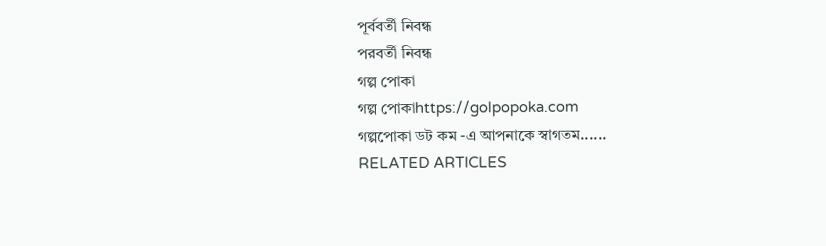পূর্ববর্তী নিবন্ধ
পরবর্তী নিবন্ধ
গল্প পোকা
গল্প পোকাhttps://golpopoka.com
গল্পপোকা ডট কম -এ আপনাকে স্বাগতম......
RELATED ARTICLES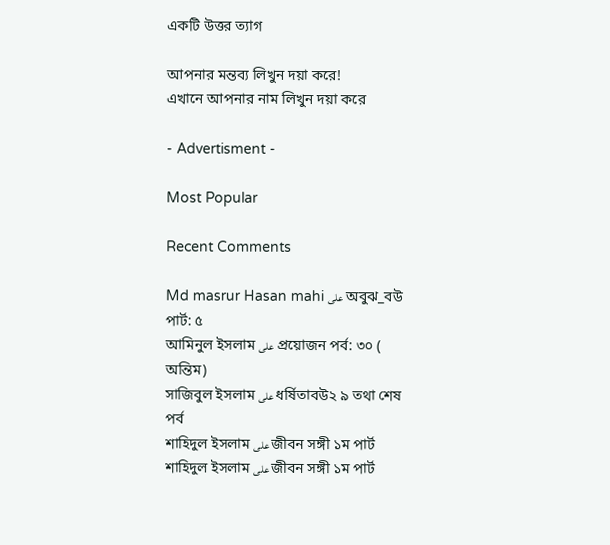একটি উত্তর ত্যাগ

আপনার মন্তব্য লিখুন দয়া করে!
এখানে আপনার নাম লিখুন দয়া করে

- Advertisment -

Most Popular

Recent Comments

Md masrur Hasan mahi على অবুঝ_বউ পার্ট: ৫
আমিনুল ইসলাম على প্রয়োজন পর্ব: ৩০ ( অন্তিম)
সাজিবুল ইসলাম على ধর্ষিতাবউ২ ৯ তথা শেষ পর্ব
শাহিদুল ইসলাম على জীবন সঙ্গী ১ম পার্ট
শাহিদুল ইসলাম على জীবন সঙ্গী ১ম পার্ট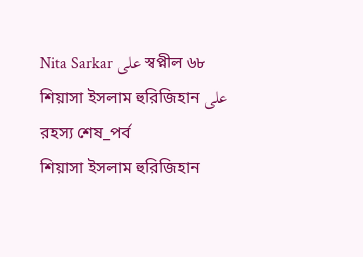Nita Sarkar على স্বপ্নীল ৬৮
শিয়াসা ইসলাম হুরিজিহান على রহস্য শেষ_পর্ব
শিয়াসা ইসলাম হুরিজিহান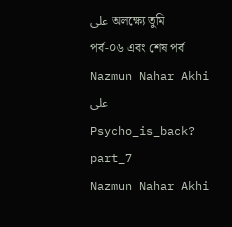على অলক্ষ্যে তুমি পর্ব-০৬ এবং শেষ পর্ব
Nazmun Nahar Akhi على Psycho_is_back? part_7
Nazmun Nahar Akhi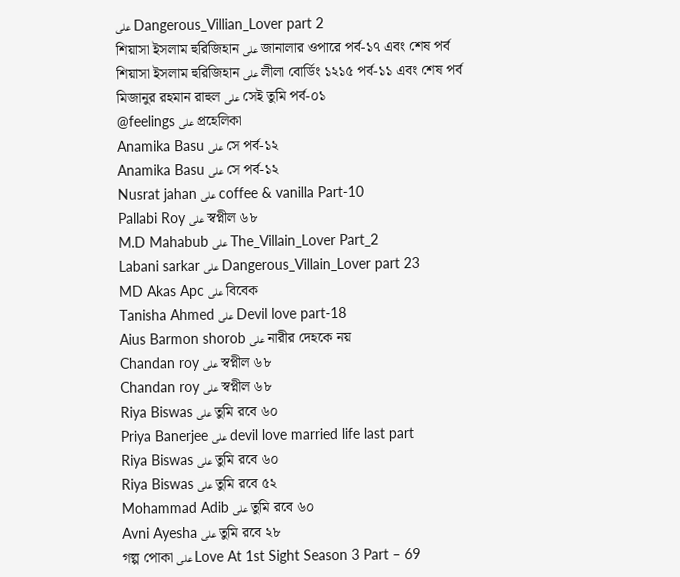على Dangerous_Villian_Lover part 2
শিয়াসা ইসলাম হুরিজিহান على জানালার ওপারে পর্ব-১৭ এবং শেষ পর্ব
শিয়াসা ইসলাম হুরিজিহান على লীলা বোর্ডিং ১২১৫ পর্ব-১১ এবং শেষ পর্ব
মিজানুর রহমান রাহুল على সেই তুমি পর্ব-০১
@feelings على প্রহেলিকা
Anamika Basu على সে পর্ব-১২
Anamika Basu على সে পর্ব-১২
Nusrat jahan على coffee & vanilla Part-10
Pallabi Roy على স্বপ্নীল ৬৮
M.D Mahabub على The_Villain_Lover Part_2
Labani sarkar على Dangerous_Villain_Lover part 23
MD Akas Apc على বিবেক
Tanisha Ahmed على Devil love part-18
Aius Barmon shorob على নারীর দেহকে নয়
Chandan roy على স্বপ্নীল ৬৮
Chandan roy على স্বপ্নীল ৬৮
Riya Biswas على তুমি রবে ৬০
Priya Banerjee على devil love married life last part
Riya Biswas على তুমি রবে ৬০
Riya Biswas على তুমি রবে ৫২
Mohammad Adib على তুমি রবে ৬০
Avni Ayesha على তুমি রবে ২৮
গল্প পোকা على Love At 1st Sight Season 3 Part – 69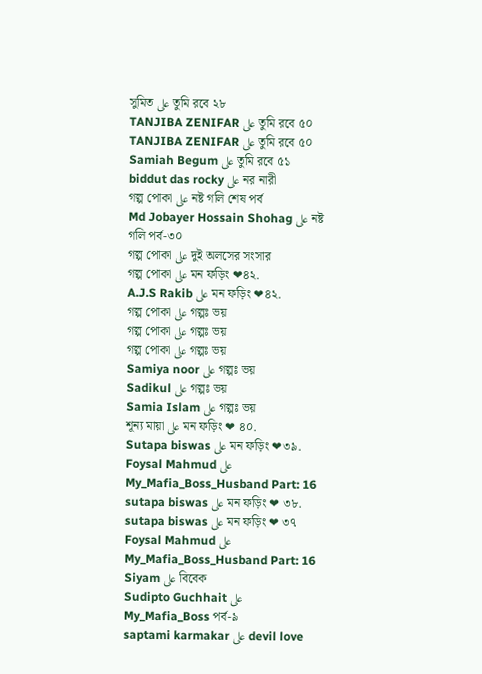সুমিত على তুমি রবে ২৮
TANJIBA ZENIFAR على তুমি রবে ৫০
TANJIBA ZENIFAR على তুমি রবে ৫০
Samiah Begum على তুমি রবে ৫১
biddut das rocky على নর নারী
গল্প পোকা على নষ্ট গলি শেষ পর্ব
Md Jobayer Hossain Shohag على নষ্ট গলি পর্ব-৩০
গল্প পোকা على দুই অলসের সংসার
গল্প পোকা على মন ফড়িং ❤৪২.
A.J.S Rakib على মন ফড়িং ❤৪২.
গল্প পোকা على গল্পঃ ভয়
গল্প পোকা على গল্পঃ ভয়
গল্প পোকা على গল্পঃ ভয়
Samiya noor على গল্পঃ ভয়
Sadikul على গল্পঃ ভয়
Samia Islam على গল্পঃ ভয়
শূন্য মায়া على মন ফড়িং ❤ ৪০.
Sutapa biswas على মন ফড়িং ❤৩৯.
Foysal Mahmud على My_Mafia_Boss_Husband Part: 16
sutapa biswas على মন ফড়িং ❤ ৩৮.
sutapa biswas على মন ফড়িং ❤ ৩৭
Foysal Mahmud على My_Mafia_Boss_Husband Part: 16
Siyam على বিবেক
Sudipto Guchhait على My_Mafia_Boss পর্ব-৯
saptami karmakar على devil love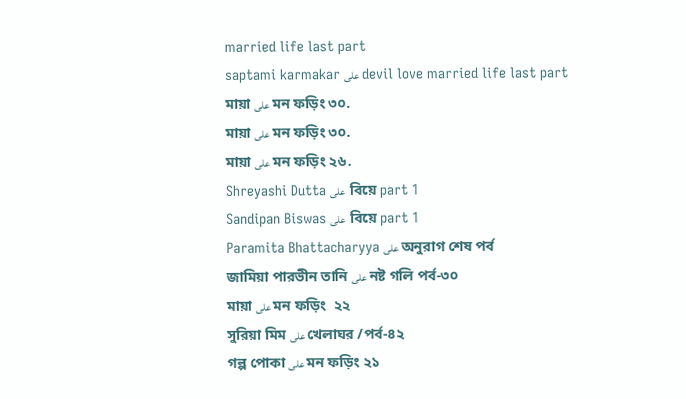married life last part
saptami karmakar على devil love married life last part
মায়া على মন ফড়িং ৩০.
মায়া على মন ফড়িং ৩০.
মায়া على মন ফড়িং ২৬.
Shreyashi Dutta على  বিয়ে part 1
Sandipan Biswas على  বিয়ে part 1
Paramita Bhattacharyya على অনুরাগ শেষ পর্ব
জামিয়া পারভীন তানি على নষ্ট গলি পর্ব-৩০
মায়া على মন ফড়িং  ২২
সুরিয়া মিম على খেলাঘর /পর্ব-৪২
গল্প পোকা على মন ফড়িং ২১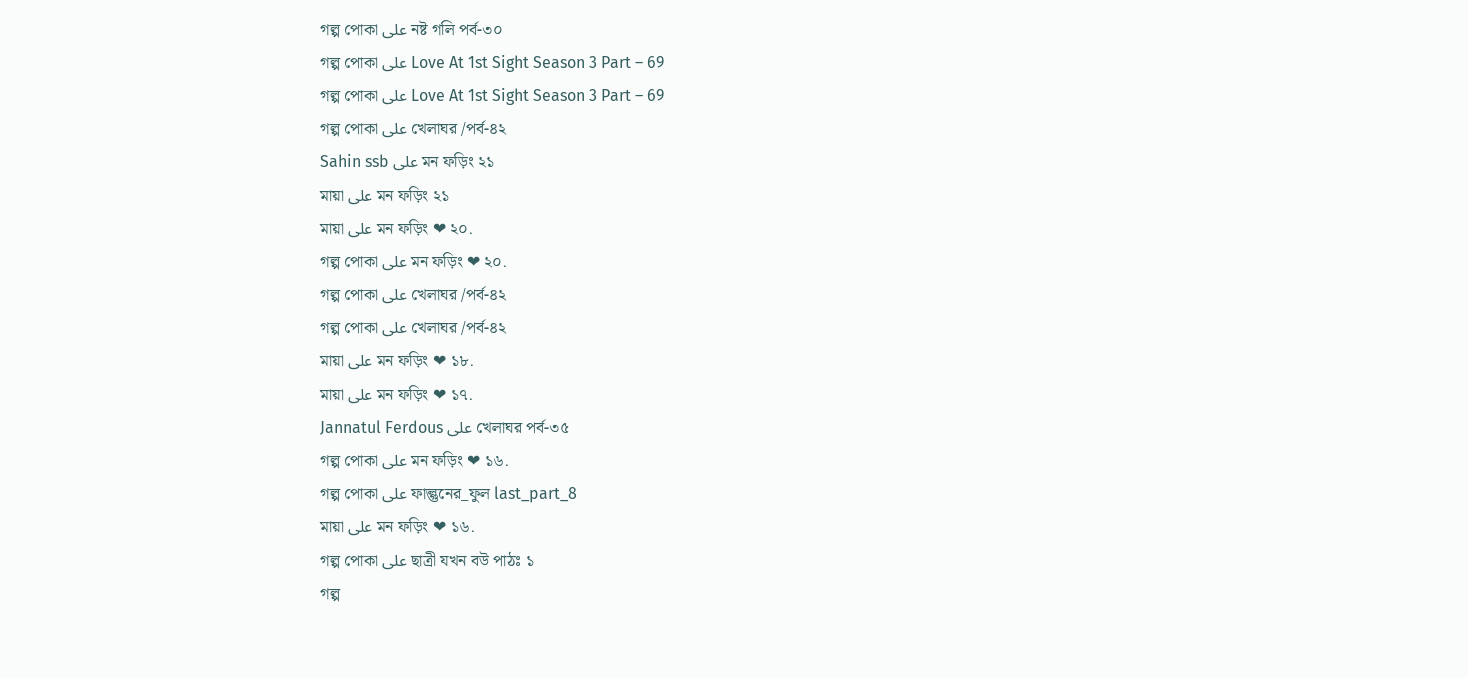গল্প পোকা على নষ্ট গলি পর্ব-৩০
গল্প পোকা على Love At 1st Sight Season 3 Part – 69
গল্প পোকা على Love At 1st Sight Season 3 Part – 69
গল্প পোকা على খেলাঘর /পর্ব-৪২
Sahin ssb على মন ফড়িং ২১
মায়া على মন ফড়িং ২১
মায়া على মন ফড়িং ❤ ২০.
গল্প পোকা على মন ফড়িং ❤ ২০.
গল্প পোকা على খেলাঘর /পর্ব-৪২
গল্প পোকা على খেলাঘর /পর্ব-৪২
মায়া على মন ফড়িং ❤ ১৮.
মায়া على মন ফড়িং ❤ ১৭.
Jannatul Ferdous على খেলাঘর পর্ব-৩৫
গল্প পোকা على মন ফড়িং ❤ ১৬.
গল্প পোকা على ফাল্গুনের_ফুল last_part_8
মায়া على মন ফড়িং ❤ ১৬.
গল্প পোকা على ছাত্রী যখন বউ পাঠঃ ১
গল্প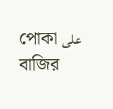পোকা على বাজির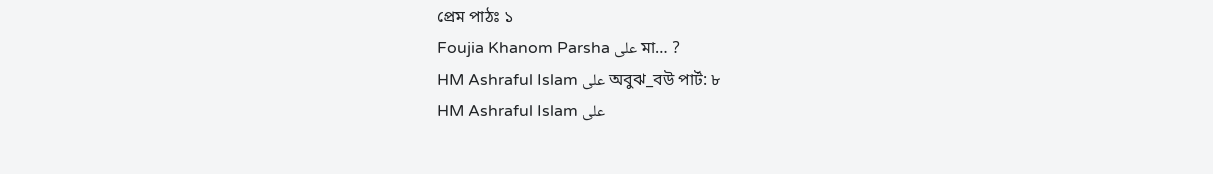প্রেম পাঠঃ ১
Foujia Khanom Parsha على মা… ?
HM Ashraful Islam على অবুঝ_বউ পার্ট: ৮
HM Ashraful Islam على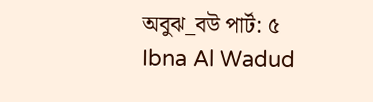অবুঝ_বউ পার্ট: ৫
Ibna Al Wadud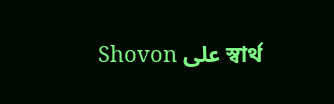Shovon على স্বার্থ